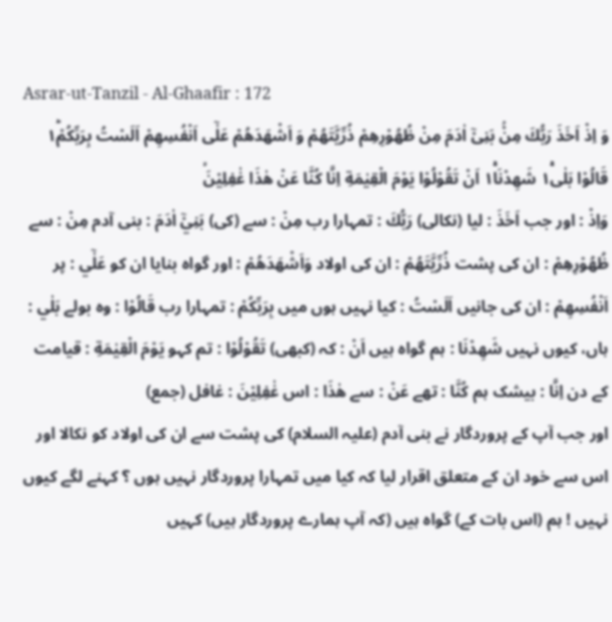Asrar-ut-Tanzil - Al-Ghaafir : 172
وَ اِذْ اَخَذَ رَبُّكَ مِنْۢ بَنِیْۤ اٰدَمَ مِنْ ظُهُوْرِهِمْ ذُرِّیَّتَهُمْ وَ اَشْهَدَهُمْ عَلٰۤى اَنْفُسِهِمْ اَلَسْتُ بِرَبِّكُمْ١ؕ قَالُوْا بَلٰى١ۛۚ شَهِدْنَا١ۛۚ اَنْ تَقُوْلُوْا یَوْمَ الْقِیٰمَةِ اِنَّا كُنَّا عَنْ هٰذَا غٰفِلِیْنَۙ
وَاِذْ : اور جب اَخَذَ : لیا (نکالی) رَبُّكَ : تمہارا رب مِنْ : سے (کی) بَنِيْٓ اٰدَمَ : بنی آدم مِنْ : سے ظُهُوْرِهِمْ : ان کی پشت ذُرِّيَّتَهُمْ : ان کی اولاد وَاَشْهَدَهُمْ : اور گواہ بنایا ان کو عَلٰٓي : پر اَنْفُسِهِمْ : ان کی جانیں اَلَسْتُ : کیا نہیں ہوں میں بِرَبِّكُمْ : تمہارا رب قَالُوْا : وہ بولے بَلٰي : ہاں، کیوں نہیں شَهِدْنَا : ہم گواہ ہیں اَنْ : کہ (کبھی) تَقُوْلُوْا : تم کہو يَوْمَ الْقِيٰمَةِ : قیامت کے دن اِنَّا : بیشک ہم كُنَّا : تھے عَنْ : سے هٰذَا : اس غٰفِلِيْنَ : غافل (جمع)
اور جب آپ کے پروردگار نے بنی آدم (علیہ السلام) کی پشت سے ان کی اولاد کو نکالا اور اس سے خود ان کے متعلق اقرار لیا کہ کیا میں تمہارا پروردگار نہیں ہوں ؟ کہنے لگے کیوں نہیں ! ہم (اس بات کے) گواہ ہیں (کہ آپ ہمارے پروردگار ہیں) کہیں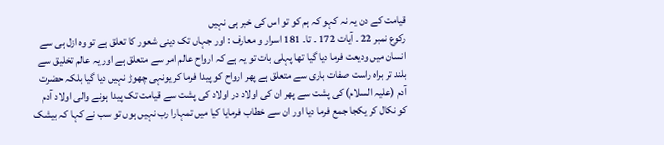قیامت کے دن یہ نہ کہو کہ ہم کو تو اس کی خبر ہی نہیں
رکوع نمبر 22 ۔ آیات 172 ۔ تا۔ 181 اسرار و معارف : اور جہاں تک دینی شعور کا تعلق ہے تو وہ ازل ہی سے انسان میں ودیعت فرما دیا گیا تھا پہلی بات تو یہ ہے کہ ارواح عالم امر سے متعلق ہے اور یہ عالم تخلیق سے بلند تر براہ راست صفات باری سے متعلق ہے پھر ارواح کو پیدا فرما کر یونہی چھوڑ نہیں دیا گیا بلکہ حضرت آدم (علیہ السلام) کی پشت سے پھر ان کی اولاد در اولاد کی پشت سے قیامت تک پیدا ہونے والی اولاد آدم کو نکال کر یکجا جمع فرما دیا اور ان سے خطاب فرمایا کیا میں تمہارا رب نہیں ہوں تو سب نے کہا کہ بیشک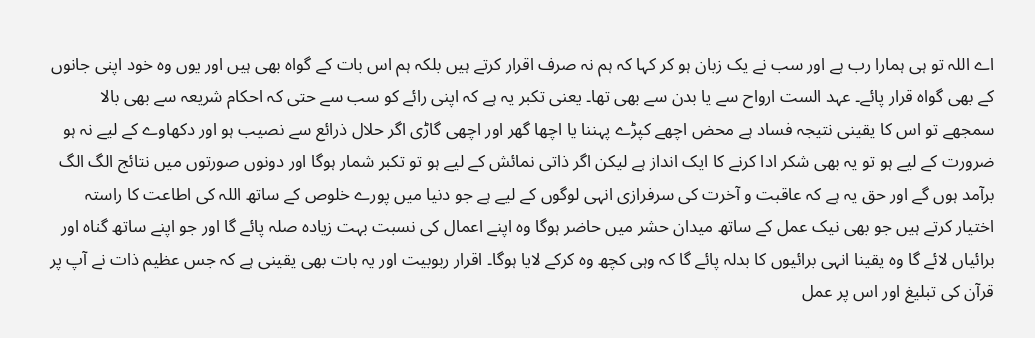اے اللہ تو ہی ہمارا رب ہے اور سب نے یک زبان ہو کر کہا کہ ہم نہ صرف اقرار کرتے ہیں بلکہ ہم اس بات کے گواہ بھی ہیں اور یوں وہ خود اپنی جانوں کے بھی گواہ قرار پائے۔ عہد الست ارواح سے یا بدن سے بھی تھا۔ یعنی تکبر یہ ہے کہ اپنی رائے کو سب سے حتی کہ احکام شریعہ سے بھی بالا سمجھے تو اس کا یقینی نتیجہ فساد ہے محض اچھے کپڑے پہننا یا اچھا گھر اور اچھی گاڑی اگر حلال ذرائع سے نصیب ہو اور دکھاوے کے لیے نہ ہو ضرورت کے لیے ہو تو یہ بھی شکر ادا کرنے کا ایک انداز ہے لیکن اگر ذاتی نمائش کے لیے ہو تو تکبر شمار ہوگا اور دونوں صورتوں میں نتائج الگ الگ برآمد ہوں گے اور حق یہ ہے کہ عاقبت و آخرت کی سرفرازی انہی لوگوں کے لیے ہے جو دنیا میں پورے خلوص کے ساتھ اللہ کی اطاعت کا راستہ اختیار کرتے ہیں جو بھی نیک عمل کے ساتھ میدان حشر میں حاضر ہوگا وہ اپنے اعمال کی نسبت بہت زیادہ صلہ پائے گا اور جو اپنے ساتھ گناہ اور برائیاں لائے گا وہ یقینا انہی برائیوں کا بدلہ پائے گا کہ وہی کچھ وہ کرکے لایا ہوگا۔ اقرار ربوبیت اور یہ بات بھی یقینی ہے کہ جس عظیم ذات نے آپ پر قرآن کی تبلیغ اور اس پر عمل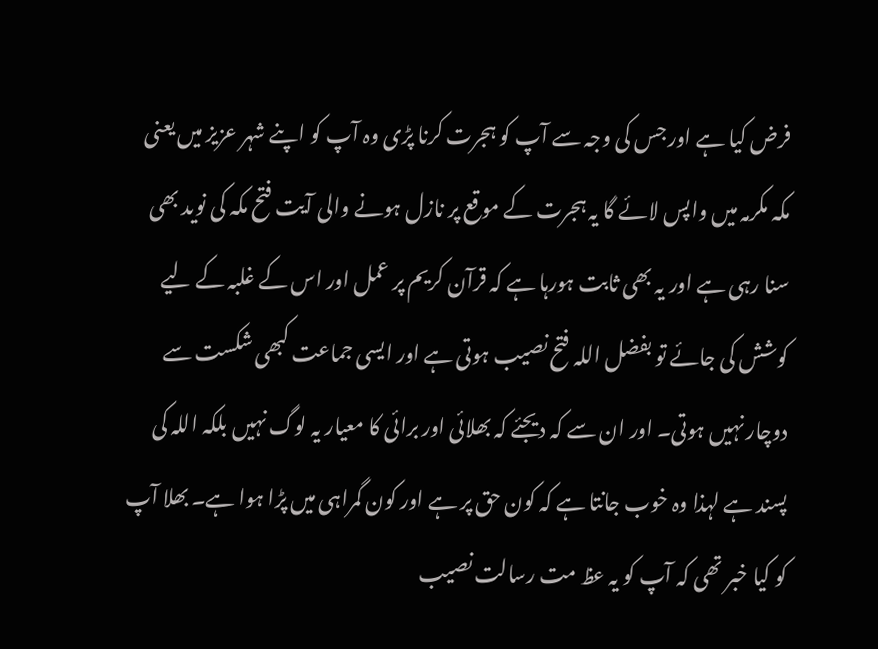فرض کیا ہے اور جس کی وجہ سے آپ کو ہجرت کرنا پڑی وہ آپ کو اپنے شہر عزیز میں یعنی مکہ مکرمہ میں واپس لائے گا یہ ہجرت کے موقع پر نازل ہونے والی آیت فتح مکہ کی نوید بھی سنا رہی ہے اور یہ بھی ثابت ہورہا ہے کہ قرآن کریم پر عمل اور اس کے غلبہ کے لیے کوشش کی جائے تو بفضل اللہ فتح نصیب ہوتی ہے اور ایسی جماعت کبھی شکست سے دوچار نہیں ہوتی۔ اور ان سے کہ دیجئے کہ بھلائی اور برائی کا معیار یہ لوگ نہیں بلکہ اللہ کی پسند ہے لہذا وہ خوب جانتا ہے کہ کون حق پر ہے اور کون گمراہی میں پڑا ہوا ہے۔ بھلا آپ کو کیا خبر تھی کہ آپ کو یہ عظ مت رسالت نصیب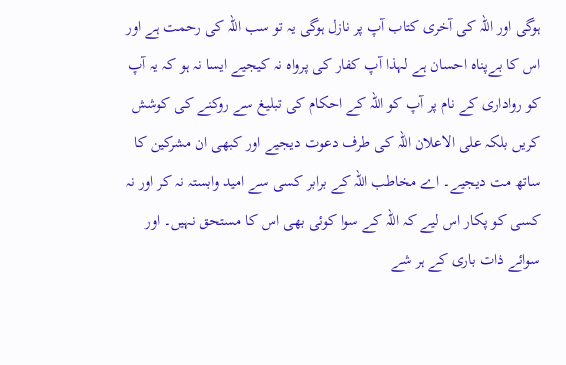ہوگی اور اللہ کی آخری کتاب آپ پر نازل ہوگی یہ تو سب اللہ کی رحمت ہے اور اس کا بےپناہ احسان ہے لہذا آپ کفار کی پرواہ نہ کیجیے ایسا نہ ہو کہ یہ آپ کو رواداری کے نام پر آپ کو اللہ کے احکام کی تبلیغ سے روکنے کی کوشش کریں بلکہ علی الاعلان اللہ کی طرف دعوت دیجیے اور کبھی ان مشرکین کا ساتھ مت دیجیے۔ اے مخاطب اللہ کے برابر کسی سے امید وابستہ نہ کر اور نہ کسی کو پکار اس لیے کہ اللہ کے سوا کوئی بھی اس کا مستحق نہیں۔ اور سوائے ذات باری کے ہر شے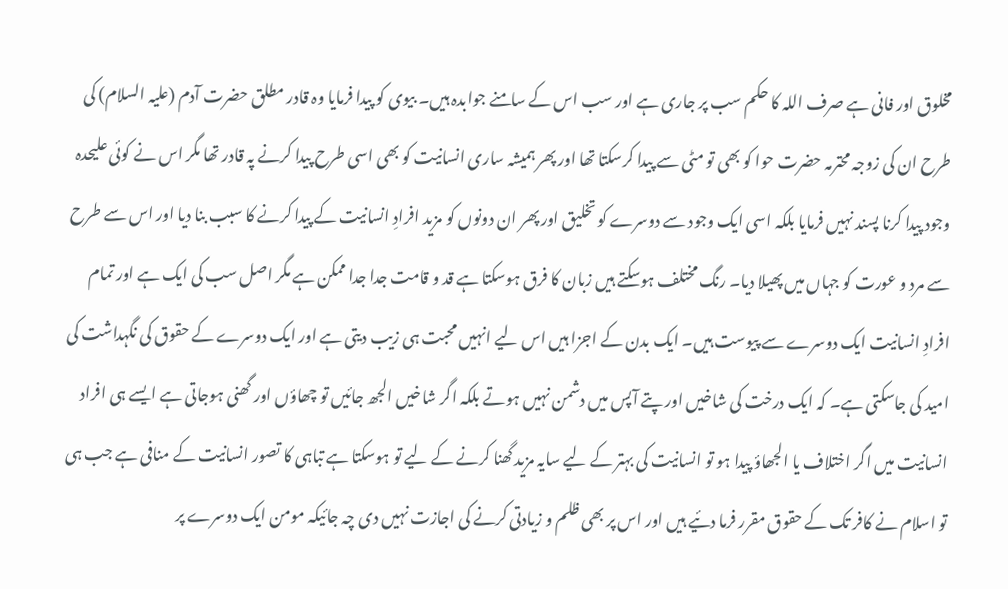مخلوق اور فانی ہے صرف اللہ کا حکم سب پر جاری ہے اور سب اس کے سامنے جوابدہ ہیں۔ بیوی کو پیدا فرمایا وہ قادر مطلق حضرت آدم (علیہ السلام) کی طرح ان کی زوجہ محترمہ حضرت حوا کو بھی تو مٹی سے پیدا کرسکتا تھا اور پھر ہمیشہ ساری انسانیت کو بھی اسی طرح پیدا کرنے پہ قادر تھا مگر اس نے کوئی علیحدہ وجود پیدا کرنا پسند نہیں فرمایا بلکہ اسی ایک وجود سے دوسرے کو تخلیق اور پھر ان دونوں کو مزید افرادِ انسانیت کے پیدا کرنے کا سبب بنا دیا اور اس سے طرح سے مرد و عورت کو جہاں میں پھیلا دیا۔ رنگ مختلف ہوسکتے ہیں زبان کا فرق ہوسکتا ہے قد و قامت جدا جدا ممکن ہے مگر اصل سب کی ایک ہے اور تمام افرادِ انسانیت ایک دوسرے سے پیوست ہیں۔ ایک بدن کے اجزا ہیں اس لیے انہیں محبت ہی زیب دیتی ہے اور ایک دوسرے کے حقوق کی نگہداشت کی امید کی جاسکتی ہے۔ کہ ایک درخت کی شاخیں اور پتے آپس میں دشمن نہیں ہوتے بلکہ اگر شاخیں الجھ جائیں تو چھاؤں اور گھنی ہوجاتی ہے ایسے ہی افراد انسانیت میں اگر اختلاف یا الجھاؤ پیدا ہو تو انسانیت کی بہتر کے لیے سایہ مزید گھنا کرنے کے لیے تو ہوسکتا ہے تباہی کا تصور انسانیت کے منافی ہے جب ہی تو اسلام نے کافر تک کے حقوق مقرر فرما دئیے ہیں اور اس پر بھی ظلم و زیادتی کرنے کی اجازت نہیں دی چہ جائیکہ مومن ایک دوسرے پر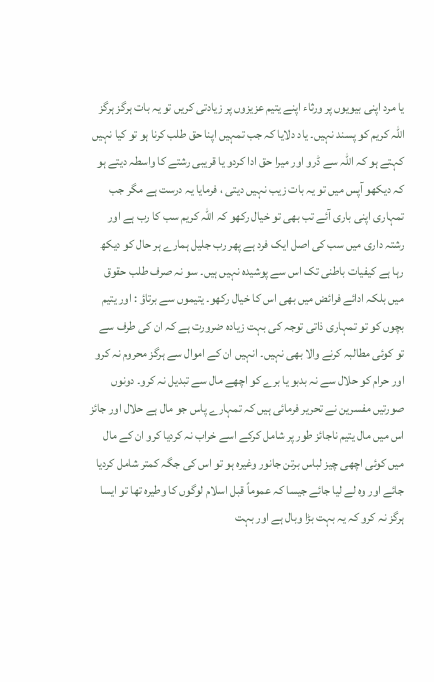یا مرد اپنی بیویوں پر ورثاء اپنے یتیم عزیزوں پر زیادتی کریں تو یہ بات ہرگز ہرگز اللہ کریم کو پسند نہیں۔ یاد دلایا کہ جب تمہیں اپنا حق طلب کرنا ہو تو کیا نہیں کہتے ہو کہ اللہ سے ڈرو اور میرا حق ادا کردو یا قریبی رشتے کا واسطہ دیتے ہو کہ دیکھو آپس میں تو یہ بات زیب نہیں دیتی ، فرمایا یہ درست ہے مگر جب تمہاری اپنی باری آئے تب بھی تو خیال رکھو کہ اللہ کریم سب کا رب ہے اور رشتہ داری میں سب کی اصل ایک فرد ہے پھر رب جلیل ہمارے ہر حال کو دیکھ رہا ہے کیفیات باطنی تک اس سے پوشیدہ نہیں ہیں۔ سو نہ صرف طلب حقوق میں بلکہ ادائے فرائض میں بھی اس کا خیال رکھو۔ یتیموں سے برتاؤ : اور یتیم بچوں کو تو تمہاری ذاتی توجہ کی بہت زیادہ ضرورت ہے کہ ان کی طرف سے تو کوئی مطالبہ کرنے والا بھی نہیں۔ انہیں ان کے اموال سے ہرگز محروم نہ کرو اور حرام کو حلال سے نہ بدبو یا برے کو اچھے مال سے تبدیل نہ کرو۔ دونوں صورتیں مفسرین نے تحریر فرمائی ہیں کہ تمہارے پاس جو مال ہے حلال اور جائز اس میں مال یتیم ناجائز طور پر شامل کرکے اسے خراب نہ کردیا کرو ان کے مال میں کوئی اچھی چیز لباس برتن جانور وغیرہ ہو تو اس کی جگہ کمتر شامل کردیا جائے اور وہ لے لیا جائے جیسا کہ عموماً قبل اسلام لوگوں کا وطیرہ تھا تو ایسا ہرگز نہ کرو کہ یہ بہت بڑا وبال ہے اور بہت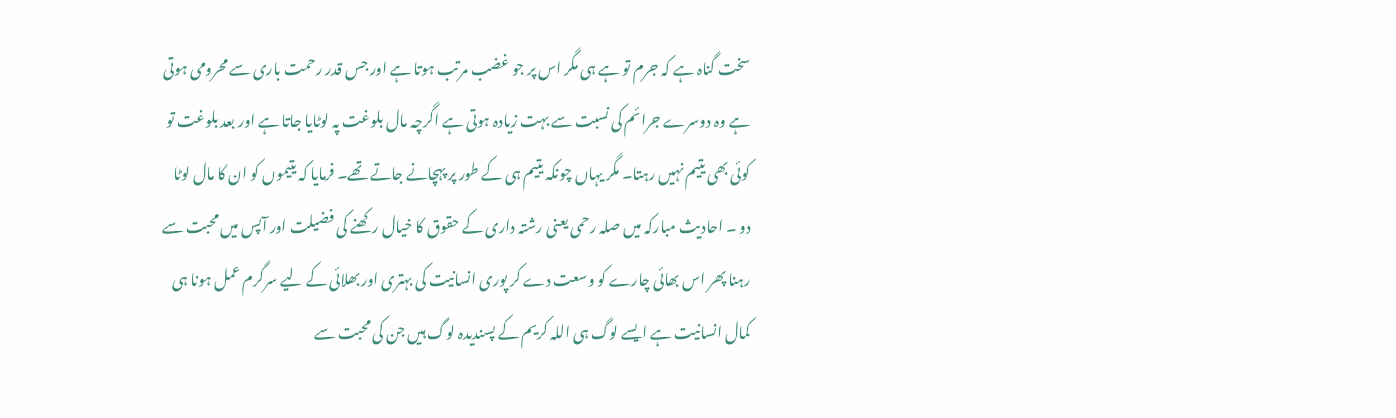سخت گناہ ہے کہ جرم تو ہے ہی مگر اس پر جو غضب مرتب ہوتا ہے اور جس قدر رحمت باری سے محرومی ہوتی ہے وہ دوسرے جرائم کی نسبت سے بہت زیادہ ہوتی ہے اگرچہ مال بلوغت پہ لوٹایا جاتا ہے اور بعد بلوغت تو کوئی بھی یتیم نہیں رہتا۔ مگر یہاں چونکہ یتیم ہی کے طور پر پہچانے جاتے تھے۔ فرمایا کہ یتیموں کو ان کا مال لوٹا دو ۔ احادیث مبارکہ میں صلہ رحمی یعنی رشتہ داری کے حقوق کا خیال رکھنے کی فضیلت اور آپس میں محبت سے رہنا پھر اس بھائی چارے کو وسعت دے کر پوری انسانیت کی بہتری اور بھلائی کے لیے سرگرم عمل ہونا ہی کمال انسانیت ہے ایسے لوگ ہی اللہ کریم کے پسندیدہ لوگ ہیں جن کی محبت سے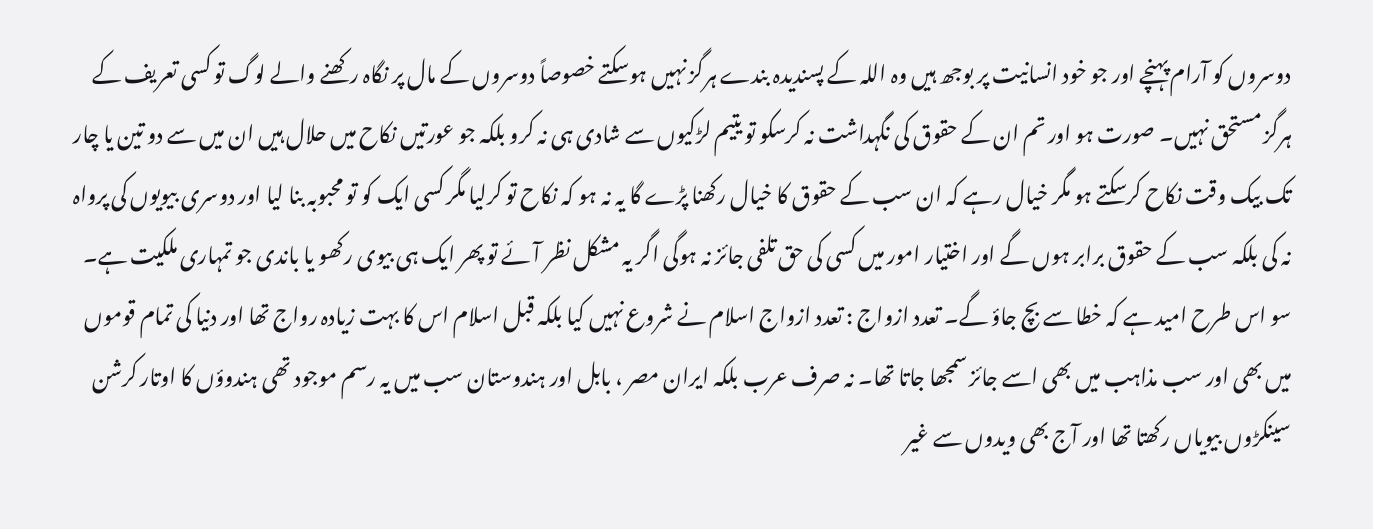دوسروں کو آرام پہنچے اور جو خود انسانیت پر بوجھ ہیں وہ اللہ کے پسندیدہ بندے ہرگز نہیں ہوسکتے خصوصاً دوسروں کے مال پر نگاہ رکھنے والے لوگ تو کسی تعریف کے ہرگز مستحق نہیں۔ صورت ہو اور تم ان کے حقوق کی نگہداشت نہ کرسکو تو یتیم لڑکیوں سے شادی ہی نہ کرو بلکہ جو عورتیں نکاح میں حلال ہیں ان میں سے دو تین یا چار تک بیک وقت نکاح کرسکتے ہو مگر خیال رہے کہ ان سب کے حقوق کا خیال رکھنا پڑے گا یہ نہ ہو کہ نکاح تو کرلیا مگر کسی ایک کو تو محبوبہ بنا لیا اور دوسری بیویوں کی پرواہ نہ کی بلکہ سب کے حقوق برابر ہوں گے اور اختیار امور میں کسی کی حق تلفی جائز نہ ہوگی اگر یہ مشکل نظر آئے تو پھر ایک ہی بیوی رکھو یا باندی جو تمہاری ملکیت ہے۔ سو اس طرح امید ہے کہ خطا سے بچ جاؤ گے۔ تعدد ازواج : تعدد ازواج اسلام نے شروع نہیں کیا بلکہ قبل اسلام اس کا بہت زیادہ رواج تھا اور دنیا کی تمام قوموں میں بھی اور سب مذاہب میں بھی اسے جائز سمجھا جاتا تھا۔ نہ صرف عرب بلکہ ایران مصر ، بابل اور ہندوستان سب میں یہ رسم موجود تھی ہندوؤں کا اوتار کرشن سینکڑوں بیویاں رکھتا تھا اور آج بھی ویدوں سے غیر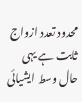محدود تعدد ازواج ثابت ہے یہی حال وسط ایشیائی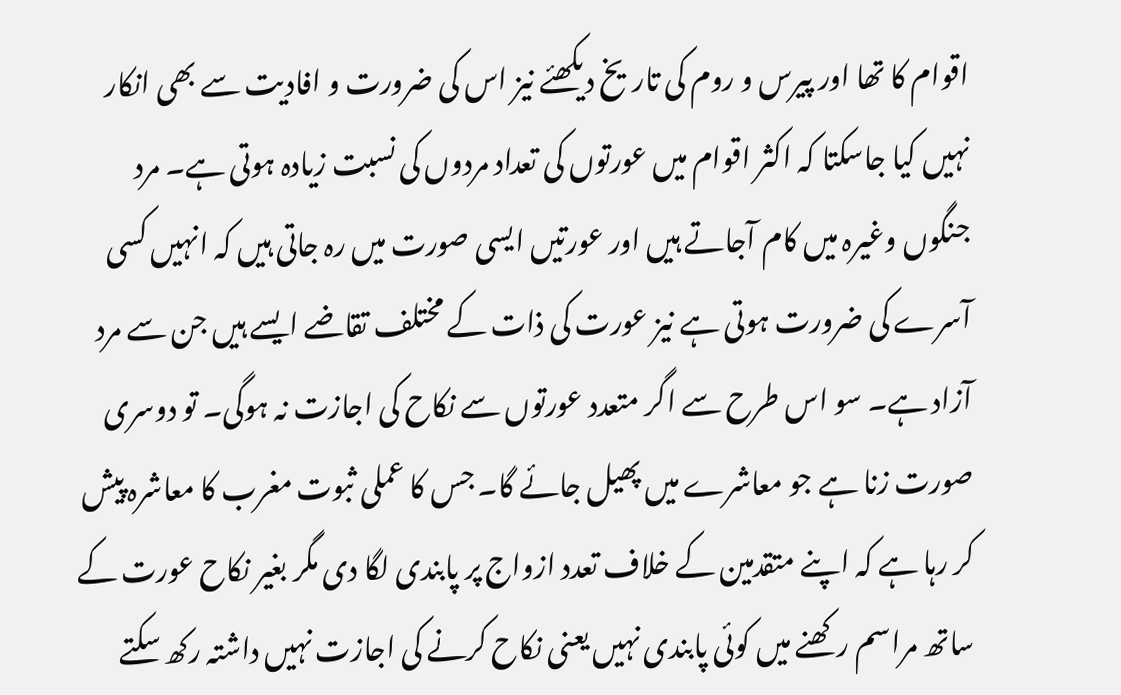اقوام کا تھا اور پیرس و روم کی تاریخ دیکھئے نیز اس کی ضرورت و افادیت سے بھی انکار نہیں کیا جاسکتا کہ اکثر اقوام میں عورتوں کی تعداد مردوں کی نسبت زیادہ ہوتی ہے۔ مرد جنگوں وغیرہ میں کام آجاتے ہیں اور عورتیں ایسی صورت میں رہ جاتی ہیں کہ انہیں کسی آسرے کی ضرورت ہوتی ہے نیز عورت کی ذات کے مختلف تقاضے ایسے ہیں جن سے مرد آزاد ہے۔ سو اس طرح سے اگر متعدد عورتوں سے نکاح کی اجازت نہ ہوگی۔ تو دوسری صورت زنا ہے جو معاشرے میں پھیل جائے گا۔ جس کا عملی ثبوت مغرب کا معاشرہ پیش کر رہا ہے کہ اپنے متقدمین کے خلاف تعدد ازواج پر پابندی لگا دی مگر بغیر نکاح عورت کے ساتھ مراسم رکھنے میں کوئی پابندی نہیں یعنی نکاح کرنے کی اجازت نہیں داشتہ رکھ سکتے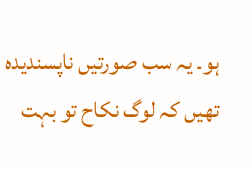ہو۔ یہ سب صورتیں ناپسندیدہ تھیں کہ لوگ نکاح تو بہت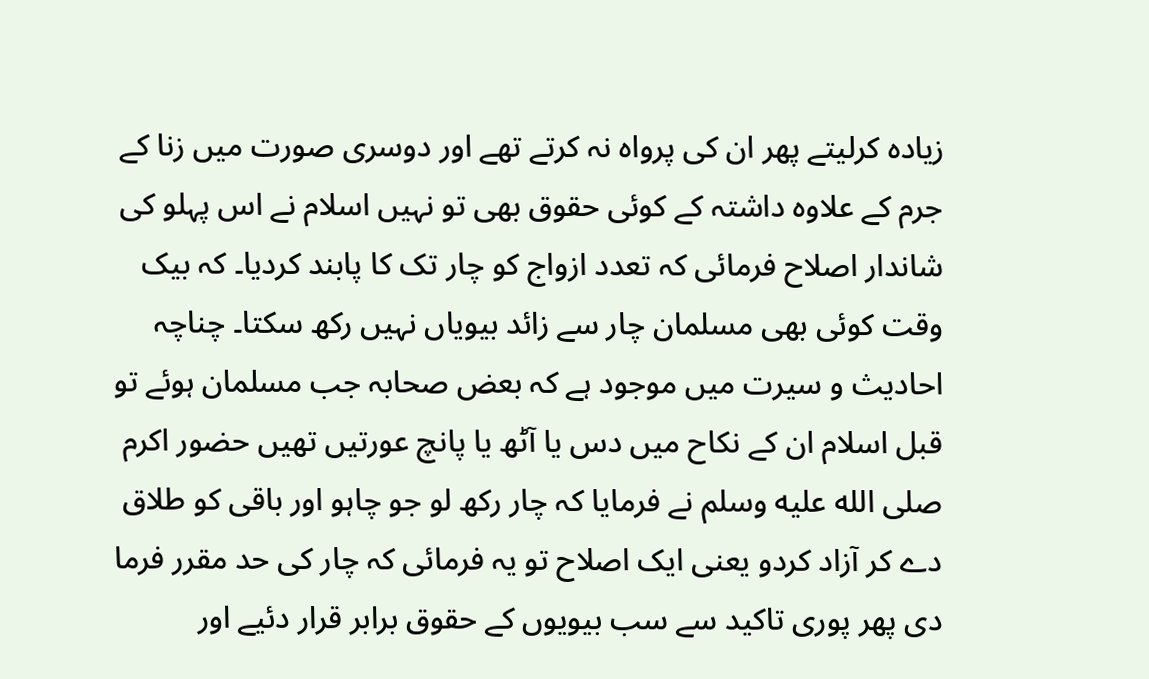زیادہ کرلیتے پھر ان کی پرواہ نہ کرتے تھے اور دوسری صورت میں زنا کے جرم کے علاوہ داشتہ کے کوئی حقوق بھی تو نہیں اسلام نے اس پہلو کی شاندار اصلاح فرمائی کہ تعدد ازواج کو چار تک کا پابند کردیا۔ کہ بیک وقت کوئی بھی مسلمان چار سے زائد بیویاں نہیں رکھ سکتا۔ چناچہ احادیث و سیرت میں موجود ہے کہ بعض صحابہ جب مسلمان ہوئے تو قبل اسلام ان کے نکاح میں دس یا آٹھ یا پانچ عورتیں تھیں حضور اکرم صلى الله عليه وسلم نے فرمایا کہ چار رکھ لو جو چاہو اور باقی کو طلاق دے کر آزاد کردو یعنی ایک اصلاح تو یہ فرمائی کہ چار کی حد مقرر فرما دی پھر پوری تاکید سے سب بیویوں کے حقوق برابر قرار دئیے اور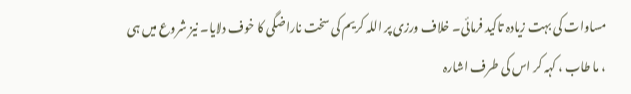مساوات کی بہت زیادہ تاکید فرمائی۔ خلاف ورزی پر اللہ کریم کی سخت ناراضگی کا خوف دلایا۔ نیز شروع میں ہی ، ما طاب ، کہہ کر اس کی طرف اشارہ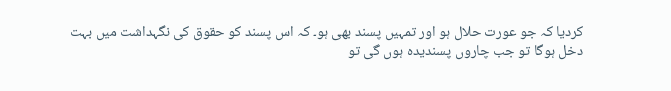کردیا کہ جو عورت حلال ہو اور تمہیں پسند بھی ہو۔ کہ اس پسند کو حقوق کی نگہداشت میں بہت دخل ہوگا تو جب چاروں پسندیدہ ہوں گی تو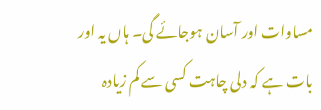مساوات اور آسان ہوجائے گی۔ ہاں یہ اور بات ہے کہ دلی چاہت کسی سے کم زیادہ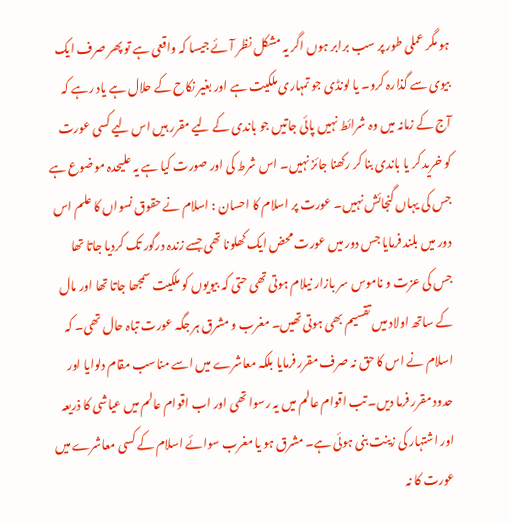ہو مگر عملی طور پر سب برابر ہوں اگر یہ مشکل نظر آئے جیسا کہ واقعی ہے تو پھر صرف ایک بیوی سے گذارہ کرو۔ یا لونڈی جو تمہاری ملکیت ہے اور بغیر نکاح کے حلال ہے یاد رہے کہ آج کے زمانہ میں وہ شرائط نہیں پائی جاتیں جو باندی کے لیے مقرر ہیں اس لیے کسی عورت کو خرید کر یا باندی بنا کر رکھنا جائز نہیں۔ اس شرط کی اور صورت کیا ہے یہ علیحدہ موضوع ہے جس کی یہاں گنجائش نہیں۔ عورت پر اسلام کا احسان : اسلام نے حقوق نسواں کا علم اس دور میں بلند فرمایا جس دور میں عورت محض ایک کھلونا تھی جسے زندہ درگور تک کردیا جاتا تھا جس کی عزت و ناموس سر بازار نیلام ہوتی تھی حتی کہ بیویوں کو ملکیت سمجھا جاتا تھا اور مال کے ساتھ اولاد میں تقسیم بھی ہوتی تھیں۔ مغرب و مشرق ہر جگہ عورت تباہ حال تھی۔ کہ اسلام نے اس کا حق نہ صرف مقرر فرمایا بلکہ معاشرے میں اسے مناسب مقام دلوایا اور حدود مقرر فرما دیں۔ تب اقوام عالم میں یہ رسوا تھی اور اب اقوام عالم میں عیاشی کا ذریعہ اور اشتہار کی زینت بنی ہوئی ہے۔ مشرق ہو یا مغرب سوائے اسلام کے کسی معاشرے میں عورت کا نہ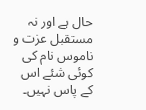حال ہے اور نہ مستقبل عزت و ناموس نام کی کوئی شئے اس کے پاس نہیں۔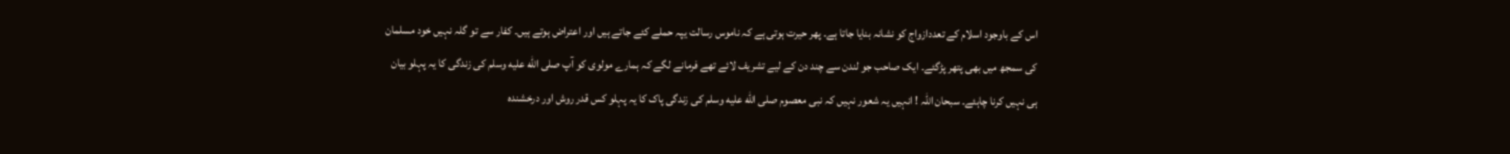اس کے باوجود اسلام کے تعددازواج کو نشانہ بنایا جاتا ہے۔ پھر حیرت ہوتی ہے کہ ناموس رسالت یپہ حملے کئے جاتے ہیں اور اعتراض ہوتے ہیں۔ کفار سے تو گلہ نہیں خود مسلمان کی سمجھ میں بھی پتھر پڑگئے۔ ایک صاحب جو لندن سے چند دن کے لیے تشریف لائے تھے فرمانے لگے کہ ہمارے مولوی کو آپ صلى الله عليه وسلم کی زندگی کا یہ پہلو بیان ہی نہیں کرنا چاہئے۔ سبحان اللہ ! انہیں یہ شعور نہیں کہ نبی معصوم صلى الله عليه وسلم کی زندگی پاک کا یہ پہلو کس قدر روش اور درخشندہ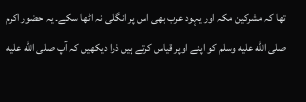تھا کہ مشرکین مکہ اور یہود عرب بھی اس پر انگلی نہ اٹھا سکے۔ یہ حضور اکرم صلى الله عليه وسلم کو اپنے اوپر قیاس کرتے ہیں ذرا دیکھیں کہ آپ صلى الله عليه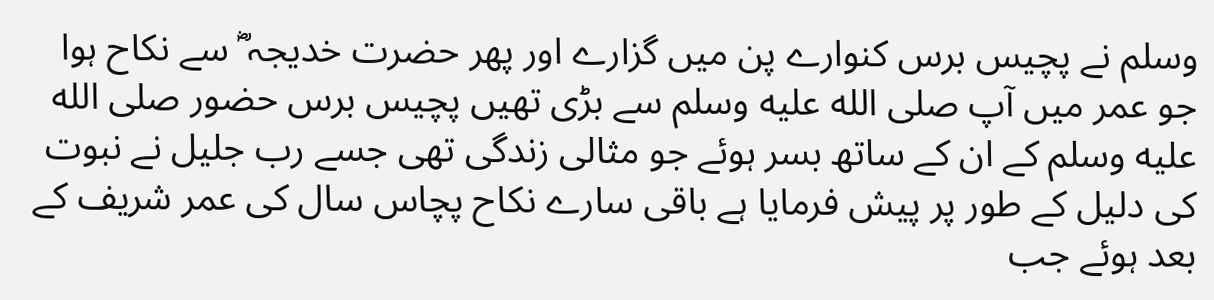وسلم نے پچیس برس کنوارے پن میں گزارے اور پھر حضرت خدیجہ ؓ سے نکاح ہوا جو عمر میں آپ صلى الله عليه وسلم سے بڑی تھیں پچیس برس حضور صلى الله عليه وسلم کے ان کے ساتھ بسر ہوئے جو مثالی زندگی تھی جسے رب جلیل نے نبوت کی دلیل کے طور پر پیش فرمایا ہے باقی سارے نکاح پچاس سال کی عمر شریف کے بعد ہوئے جب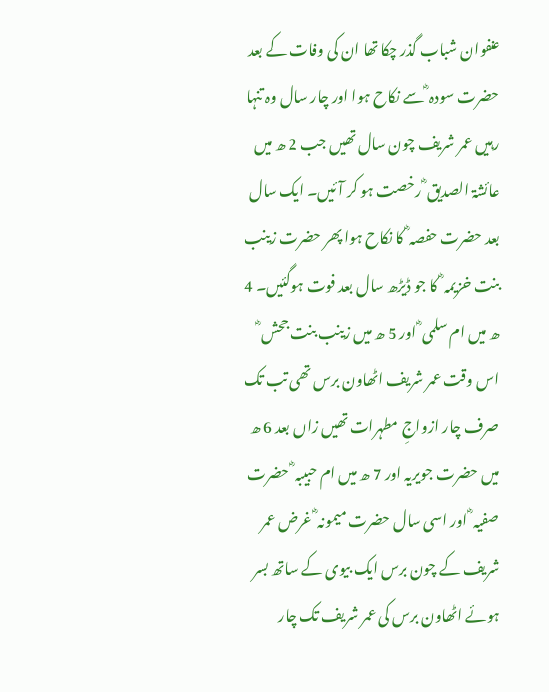عنفوان شباب گذر چکا تھا ان کی وفات کے بعد حضرت سودہ ؓ سے نکاح ہوا اور چار سال وہ تنہا رہیں عمر شریف چون سال تھیں جب 2 ھ میں عائشۃ الصدیق ؓ رخصت ہو کر آئیں۔ ایک سال بعد حضرت حفصہ ؓ کا نکاح ہوا پھر حضرت زینب بنت خزیمہ ؓ کا جو ڈیڑھ سال بعد فوت ہوگئیں۔ 4 ھ میں ام سلمی ؓ اور 5 ھ میں زینب بنت جحش ؓ اس وقت عمر شریف اٹھاون برس تھی تب تک صرف چار ازواجِ مطہرات تھیں زاں بعد 6 ھ میں حضرت جویریہ اور 7 ھ میں ام حبیبہ ؓ حضرت صفیہ ؓ اور اسی سال حضرت میمونہ ؓ غرض عمر شریف کے چون برس ایک بیوی کے ساتھ بسر ہوئے اٹھاون برس کی عمر شریف تک چار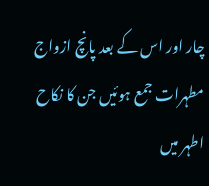چار اور اس کے بعد پانچ ازواج مطہرات جمع ہوئیں جن کا نکاح اطہر میں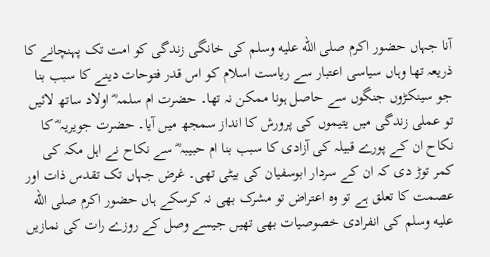آنا جہاں حضور اکرم صلى الله عليه وسلم کی خانگی زندگی کو امت تک پہنچانے کا ذریعہ تھا وہاں سیاسی اعتبار سے ریاست اسلام کو اس قدر فتوحات دینے کا سبب بنا جو سینکڑوں جنگوں سے حاصل ہونا ممکن نہ تھا۔ حضرت ام سلمہ ؓ اولاد ساتھ لائیں تو عملی زندگی میں یتیموں کی پرورش کا انداز سمجھ میں آیا۔ حضرت جویریہ ؓ کا نکاح ان کے پورے قبیلہ کی آزادی کا سبب بنا ام حبیبہ ؓ سے نکاح نے اہل مکہ کی کمر توڑ دی کہ ان کے سردار ابوسفیان کی بیٹی تھی۔ غرض جہاں تک تقدس ذات اور عصمت کا تعلق ہے تو وہ اعتراض تو مشرک بھی نہ کرسکے ہاں حضور اکرم صلى الله عليه وسلم کی انفرادی خصوصیات بھی تھیں جیسے وصل کے روزے رات کی نمازیں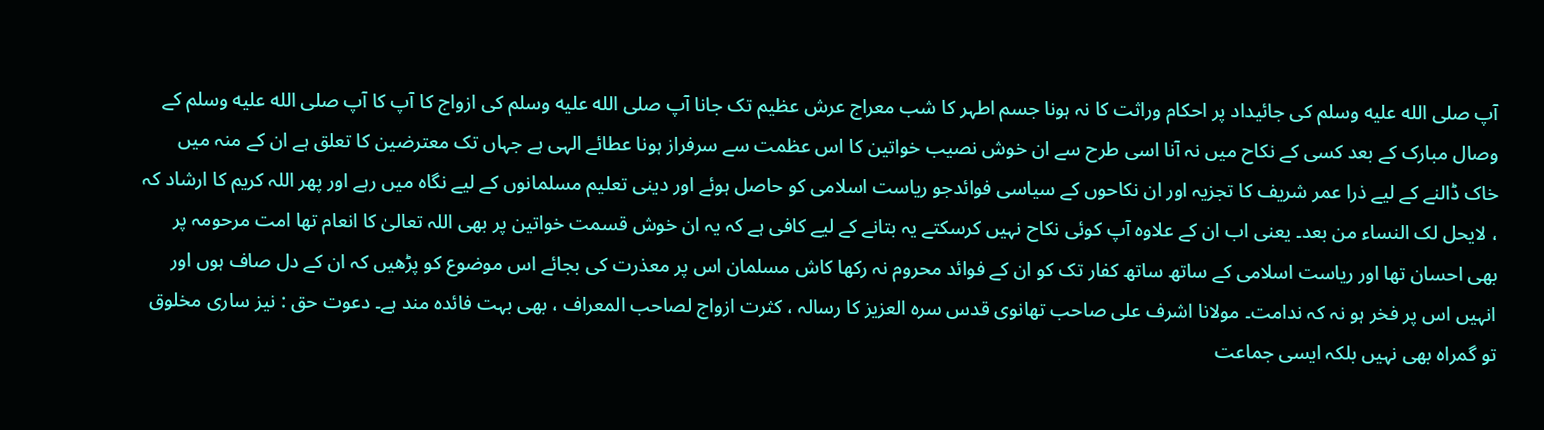آپ صلى الله عليه وسلم کی جائیداد پر احکام وراثت کا نہ ہونا جسم اطہر کا شب معراج عرش عظیم تک جانا آپ صلى الله عليه وسلم کی ازواج کا آپ کا آپ صلى الله عليه وسلم کے وصال مبارک کے بعد کسی کے نکاح میں نہ آنا اسی طرح سے ان خوش نصیب خواتین کا اس عظمت سے سرفراز ہونا عطائے الہی ہے جہاں تک معترضین کا تعلق ہے ان کے منہ میں خاک ڈالنے کے لیے ذرا عمر شریف کا تجزیہ اور ان نکاحوں کے سیاسی فوائدجو ریاست اسلامی کو حاصل ہوئے اور دینی تعلیم مسلمانوں کے لیے نگاہ میں رہے اور پھر اللہ کریم کا ارشاد کہ ، لایحل لک النساء من بعد۔ یعنی اب ان کے علاوہ آپ کوئی نکاح نہیں کرسکتے یہ بتانے کے لیے کافی ہے کہ یہ ان خوش قسمت خواتین پر بھی اللہ تعالیٰ کا انعام تھا امت مرحومہ پر بھی احسان تھا اور ریاست اسلامی کے ساتھ ساتھ کفار تک کو ان کے فوائد محروم نہ رکھا کاش مسلمان اس پر معذرت کی بجائے اس موضوع کو پڑھیں کہ ان کے دل صاف ہوں اور انہیں اس پر فخر ہو نہ کہ ندامت۔ مولانا اشرف علی صاحب تھانوی قدس سرہ العزیز کا رسالہ ، کثرت ازواج لصاحب المعراف ، بھی بہت فائدہ مند ہے۔ دعوت حق : نیز ساری مخلوق تو گمراہ بھی نہیں بلکہ ایسی جماعت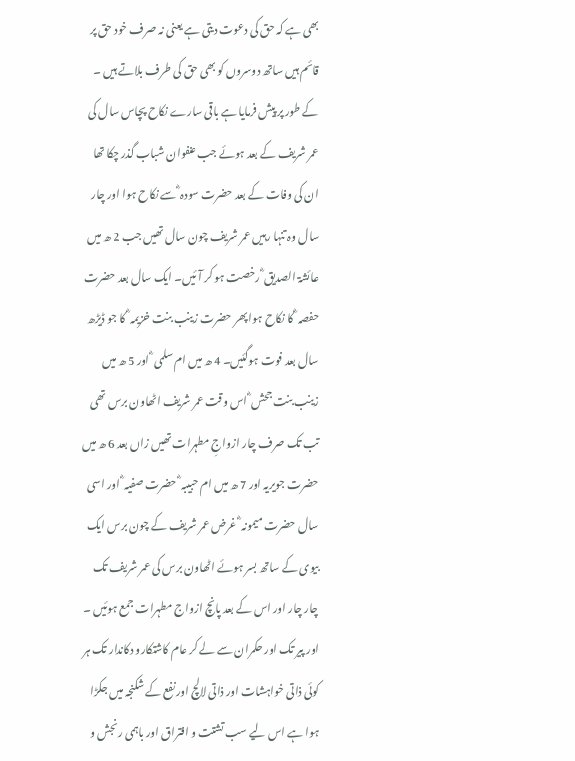بھی ہے کہ حق کی دعوت دیتی ہے یعنی نہ صرف خود حق پر قائم ہیں ساتھ دوسروں کو بھی حق کی طرف بلاتے ہیں ۔ کے طور پر پیش فرمایا ہے باقی سارے نکاح پچاس سال کی عمر شریف کے بعد ہوئے جب عنفوان شباب گذر چکا تھا ان کی وفات کے بعد حضرت سودہ ؓ سے نکاح ہوا اور چار سال وہ تنہا رہیں عمر شریف چون سال تھیں جب 2 ھ میں عائشۃ الصدیق ؓ رخصت ہو کر آئیں۔ ایک سال بعد حضرت حفصہ ؓ کا نکاح ہوا پھر حضرت زینب بنت خزیمہ ؓ کا جو ڈیڑھ سال بعد فوت ہوگئیں۔ 4 ھ میں ام سلمی ؓ اور 5 ھ میں زینب بنت جحش ؓ اس وقت عمر شریف اٹھاون برس تھی تب تک صرف چار ازواجِ مطہرات تھیں زاں بعد 6 ھ میں حضرت جویریہ اور 7 ھ میں ام حبیبہ ؓ حضرت صفیہ ؓ اور اسی سال حضرت میمونہ ؓ غرض عمر شریف کے چون برس ایک بیوی کے ساتھ بسر ہوئے اٹھاون برس کی عمر شریف تک چار چار اور اس کے بعد پانچ ازواج مطہرات جمع ہوئیں ۔ اور پیر تک اور حکمران سے لے کر عام کاشتکارو دکاندار تک ہر کوئی ذاتی خواہشات اور ذاتی لالچ اور نفع کے شکنجہ میں جکڑا ہوا ہے اس لیے سب تشتت و افتراق اور باہمی رنجش و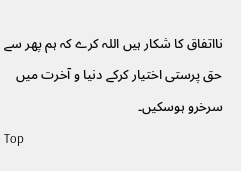نااتفاق کا شکار ہیں اللہ کرے کہ ہم پھر سے حق پرستی اختیار کرکے دنیا و آخرت میں سرخرو ہوسکیں۔
Top